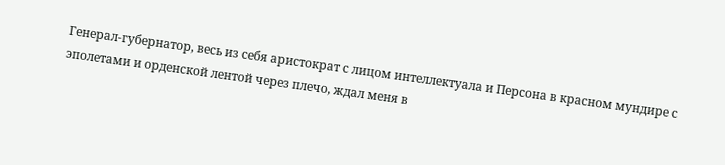Генерал-губернатор, весь из себя аристократ с лицом интеллектуала и Персона в красном мундире с эполетами и орденской лентой через плечо, ждал меня в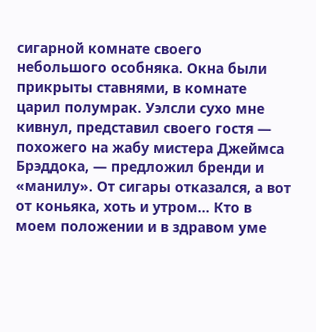сигарной комнате своего небольшого особняка. Окна были прикрыты ставнями, в комнате царил полумрак. Уэлсли сухо мне кивнул, представил своего гостя — похожего на жабу мистера Джеймса Брэддока, — предложил бренди и «манилу». От сигары отказался, а вот от коньяка, хоть и утром… Кто в моем положении и в здравом уме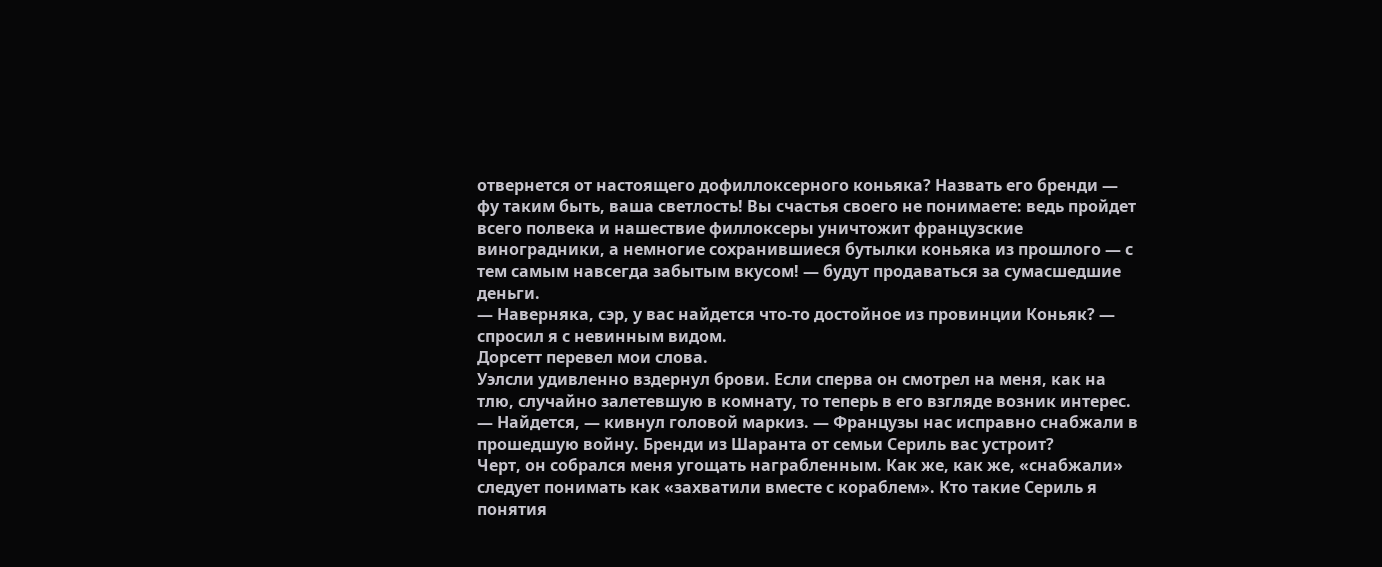отвернется от настоящего дофиллоксерного коньяка? Назвать его бренди — фу таким быть, ваша светлость! Вы счастья своего не понимаете: ведь пройдет всего полвека и нашествие филлоксеры уничтожит французские виноградники, а немногие сохранившиеся бутылки коньяка из прошлого — с тем самым навсегда забытым вкусом! — будут продаваться за сумасшедшие деньги.
— Наверняка, сэр, у вас найдется что-то достойное из провинции Коньяк? — спросил я с невинным видом.
Дорсетт перевел мои слова.
Уэлсли удивленно вздернул брови. Если сперва он смотрел на меня, как на тлю, случайно залетевшую в комнату, то теперь в его взгляде возник интерес.
— Найдется, — кивнул головой маркиз. — Французы нас исправно снабжали в прошедшую войну. Бренди из Шаранта от семьи Сериль вас устроит?
Черт, он собрался меня угощать награбленным. Как же, как же, «снабжали» следует понимать как «захватили вместе с кораблем». Кто такие Сериль я понятия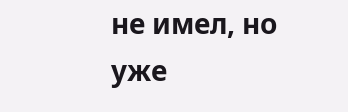не имел, но уже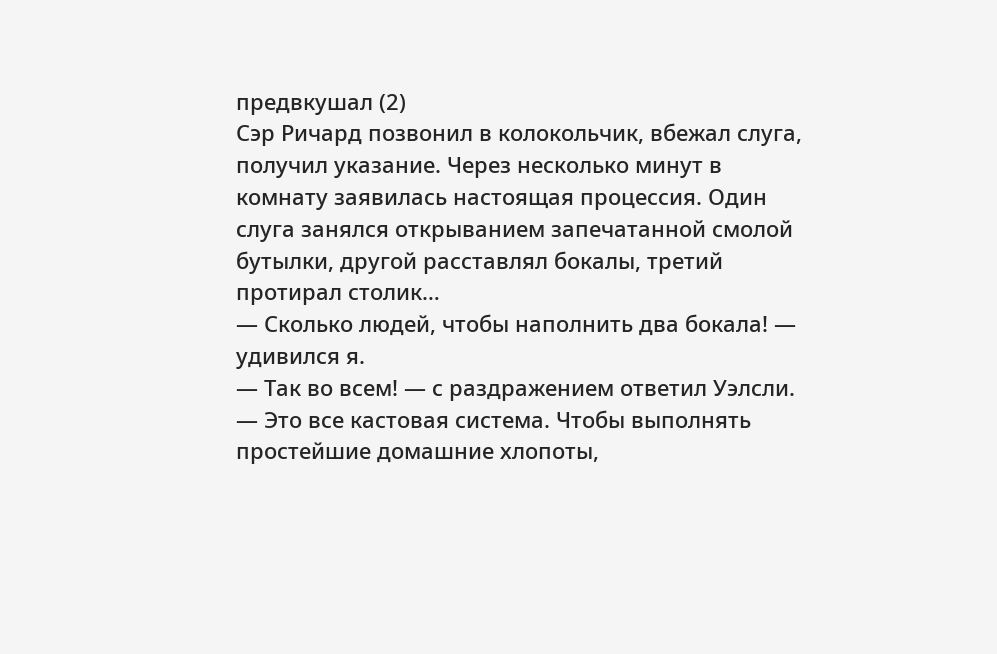предвкушал (2)
Сэр Ричард позвонил в колокольчик, вбежал слуга, получил указание. Через несколько минут в комнату заявилась настоящая процессия. Один слуга занялся открыванием запечатанной смолой бутылки, другой расставлял бокалы, третий протирал столик…
— Сколько людей, чтобы наполнить два бокала! — удивился я.
— Так во всем! — с раздражением ответил Уэлсли. — Это все кастовая система. Чтобы выполнять простейшие домашние хлопоты,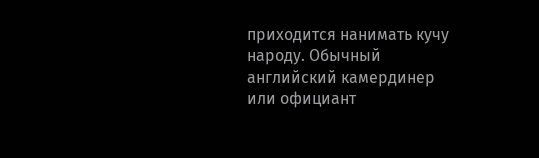приходится нанимать кучу народу. Обычный английский камердинер или официант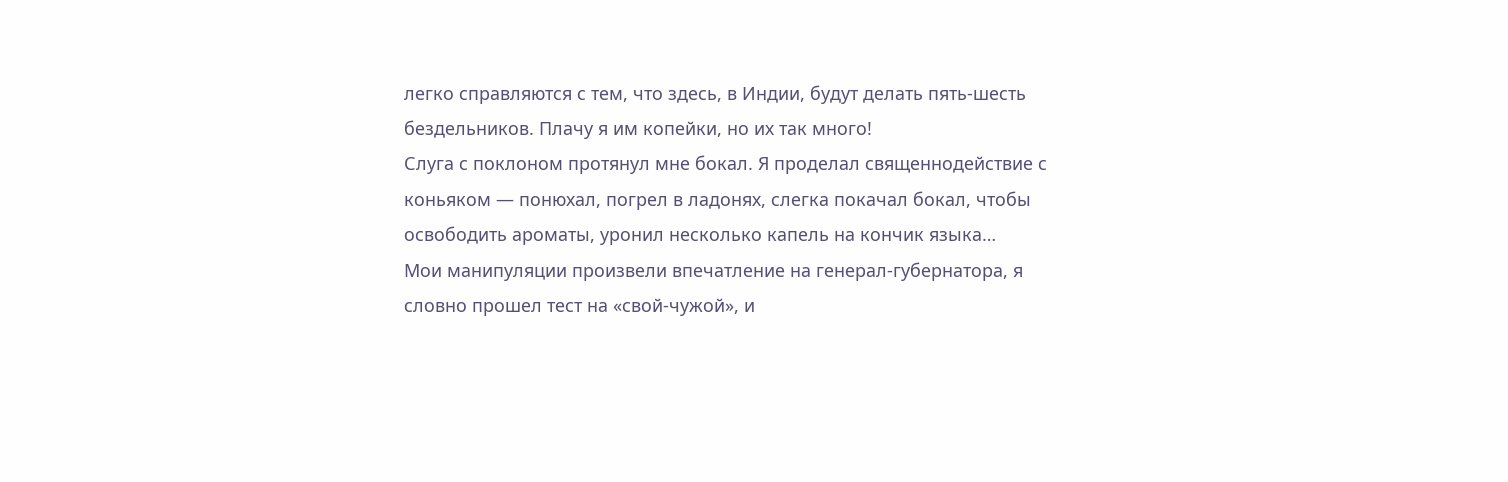легко справляются с тем, что здесь, в Индии, будут делать пять-шесть бездельников. Плачу я им копейки, но их так много!
Слуга с поклоном протянул мне бокал. Я проделал священнодействие с коньяком — понюхал, погрел в ладонях, слегка покачал бокал, чтобы освободить ароматы, уронил несколько капель на кончик языка…
Мои манипуляции произвели впечатление на генерал-губернатора, я словно прошел тест на «свой-чужой», и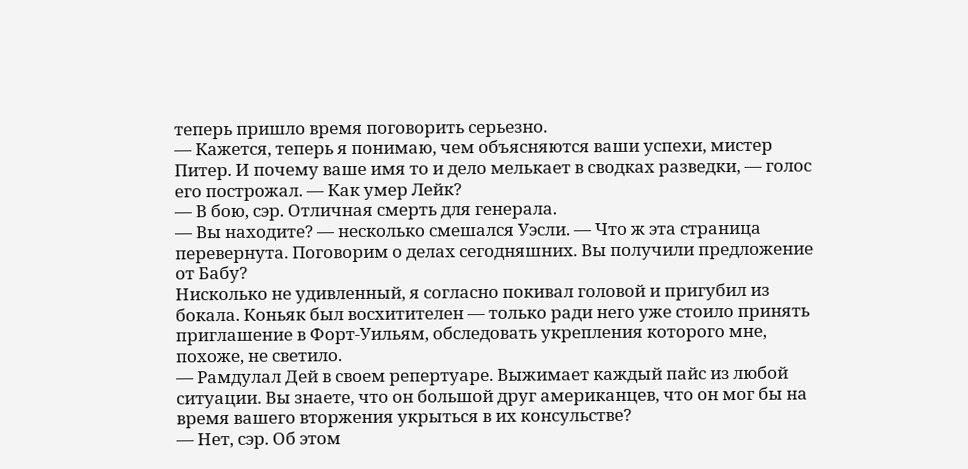теперь пришло время поговорить серьезно.
— Кажется, теперь я понимаю, чем объясняются ваши успехи, мистер Питер. И почему ваше имя то и дело мелькает в сводках разведки, — голос его построжал. — Как умер Лейк?
— В бою, сэр. Отличная смерть для генерала.
— Вы находите? — несколько смешался Уэсли. — Что ж эта страница перевернута. Поговорим о делах сегодняшних. Вы получили предложение от Бабу?
Нисколько не удивленный, я согласно покивал головой и пригубил из бокала. Коньяк был восхитителен — только ради него уже стоило принять приглашение в Форт-Уильям, обследовать укрепления которого мне, похоже, не светило.
— Рамдулал Дей в своем репертуаре. Выжимает каждый пайс из любой ситуации. Вы знаете, что он большой друг американцев, что он мог бы на время вашего вторжения укрыться в их консульстве?
— Нет, сэр. Об этом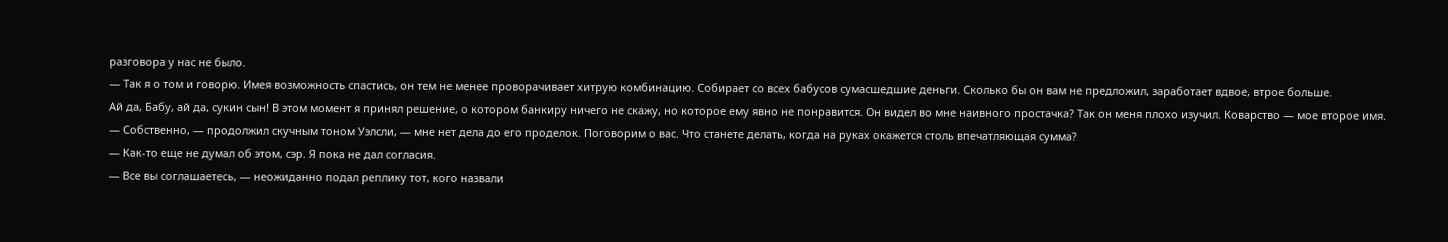разговора у нас не было.
— Так я о том и говорю. Имея возможность спастись, он тем не менее проворачивает хитрую комбинацию. Собирает со всех бабусов сумасшедшие деньги. Сколько бы он вам не предложил, заработает вдвое, втрое больше.
Ай да, Бабу, ай да, сукин сын! В этом момент я принял решение, о котором банкиру ничего не скажу, но которое ему явно не понравится. Он видел во мне наивного простачка? Так он меня плохо изучил. Коварство — мое второе имя.
— Собственно, — продолжил скучным тоном Уэлсли, — мне нет дела до его проделок. Поговорим о вас. Что станете делать, когда на руках окажется столь впечатляющая сумма?
— Как-то еще не думал об этом, сэр. Я пока не дал согласия.
— Все вы соглашаетесь, — неожиданно подал реплику тот, кого назвали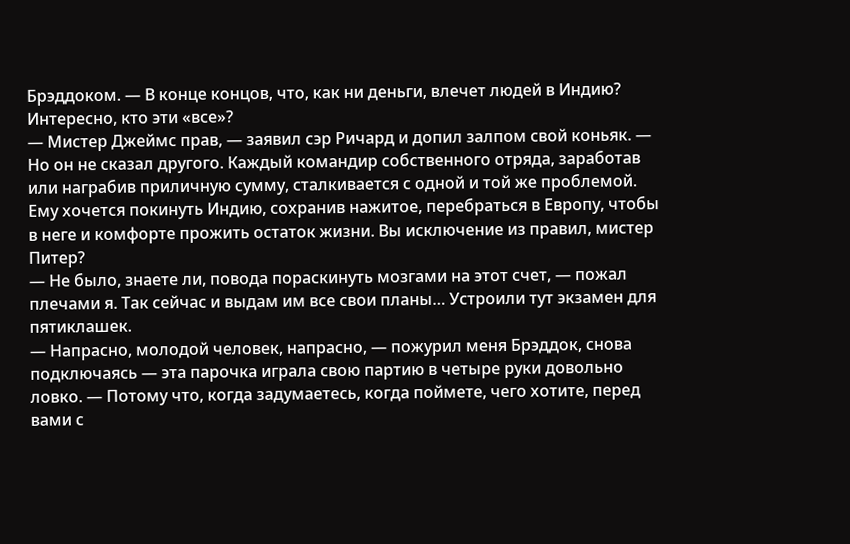Брэддоком. — В конце концов, что, как ни деньги, влечет людей в Индию?
Интересно, кто эти «все»?
— Мистер Джеймс прав, — заявил сэр Ричард и допил залпом свой коньяк. — Но он не сказал другого. Каждый командир собственного отряда, заработав или награбив приличную сумму, сталкивается с одной и той же проблемой. Ему хочется покинуть Индию, сохранив нажитое, перебраться в Европу, чтобы в неге и комфорте прожить остаток жизни. Вы исключение из правил, мистер Питер?
— Не было, знаете ли, повода пораскинуть мозгами на этот счет, — пожал плечами я. Так сейчас и выдам им все свои планы… Устроили тут экзамен для пятиклашек.
— Напрасно, молодой человек, напрасно, — пожурил меня Брэддок, снова подключаясь — эта парочка играла свою партию в четыре руки довольно ловко. — Потому что, когда задумаетесь, когда поймете, чего хотите, перед вами с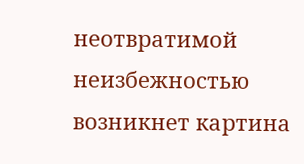неотвратимой неизбежностью возникнет картина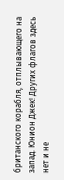британского корабля, отплывающего на запад. Юнион Джек! Других флагов здесь нет и не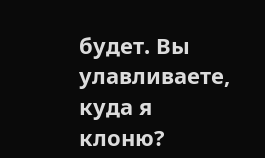будет. Вы улавливаете, куда я клоню?